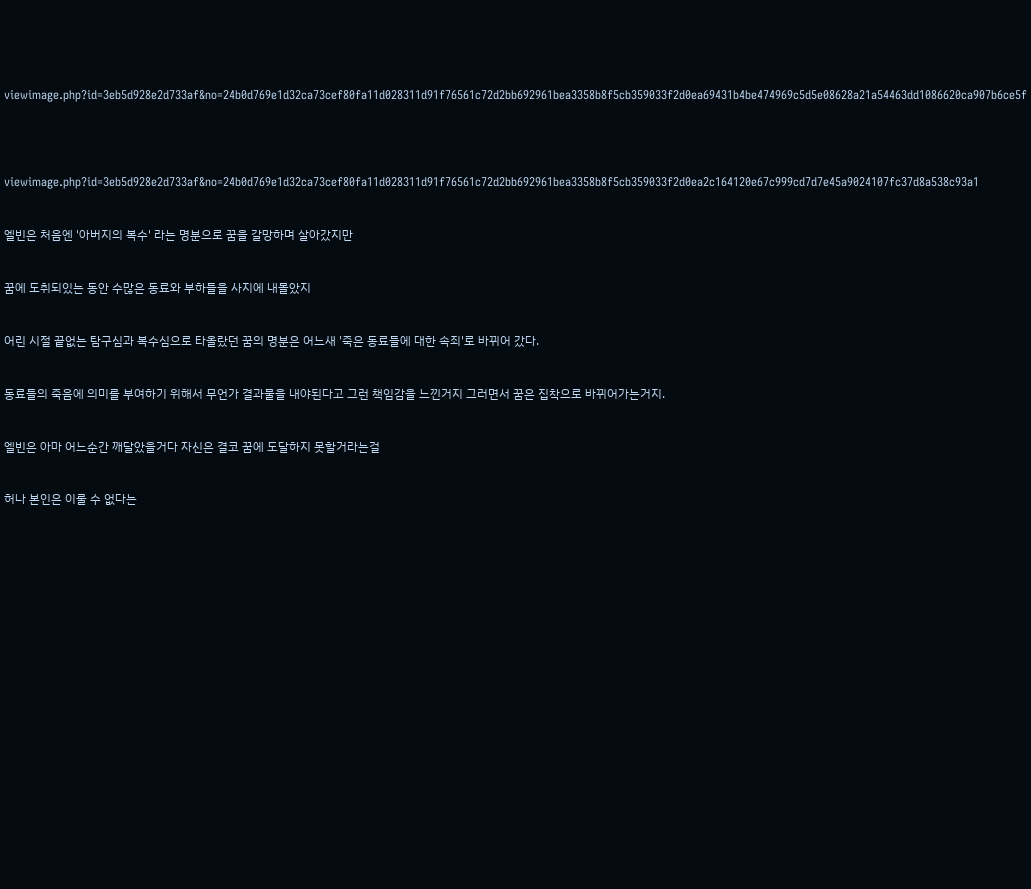viewimage.php?id=3eb5d928e2d733af&no=24b0d769e1d32ca73cef80fa11d028311d91f76561c72d2bb692961bea3358b8f5cb359033f2d0ea69431b4be474969c5d5e08628a21a54463dd1086620ca907b6ce5f




viewimage.php?id=3eb5d928e2d733af&no=24b0d769e1d32ca73cef80fa11d028311d91f76561c72d2bb692961bea3358b8f5cb359033f2d0ea2c164120e67c999cd7d7e45a9024107fc37d8a538c93a1


엘빈은 처음엔 '아버지의 복수' 라는 명분으로 꿈을 갈망하며 살아갔지만


꿈에 도취되있는 동안 수많은 동료와 부하들을 사지에 내몰았지


어린 시절 끝없는 탐구심과 복수심으로 타올랐던 꿈의 명분은 어느새 '죽은 동료들에 대한 속죄'로 바뀌어 갔다.


동료들의 죽음에 의미를 부여하기 위해서 무언가 결과물을 내야된다고 그런 책임감을 느낀거지 그러면서 꿈은 집착으로 바뀌어가는거지.


엘빈은 아마 어느순간 깨달았을거다 자신은 결코 꿈에 도달하지 못할거라는걸


허나 본인은 이룰 수 없다는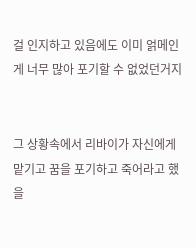걸 인지하고 있음에도 이미 얽메인게 너무 많아 포기할 수 없었던거지


그 상황속에서 리바이가 자신에게 맡기고 꿈을 포기하고 죽어라고 했을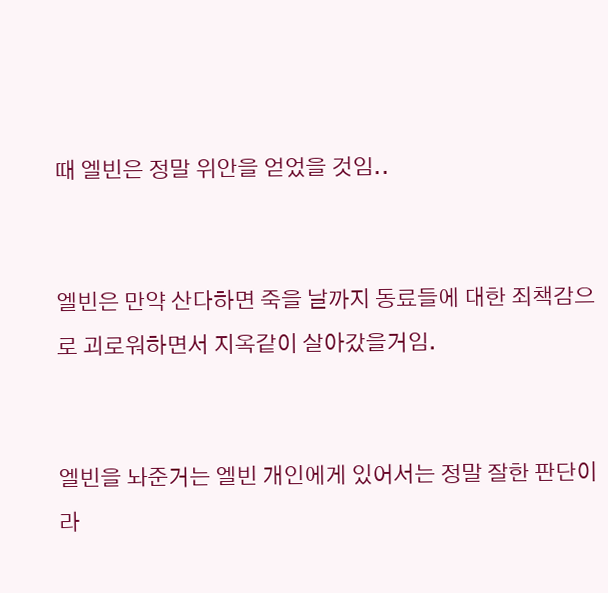때 엘빈은 정말 위안을 얻었을 것임..


엘빈은 만약 산다하면 죽을 날까지 동료들에 대한 죄책감으로 괴로워하면서 지옥같이 살아갔을거임.


엘빈을 놔준거는 엘빈 개인에게 있어서는 정말 잘한 판단이라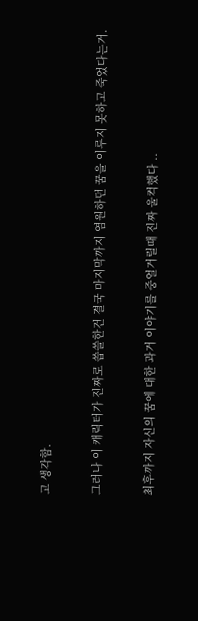고 생각함.


그러나 이 캐릭터가 진짜로 씁쓸한건 결국 마지막까지 염원하던 꿈을 이루지 못하고 죽었다는거.


최후까지 자신의 꿈에 대한 과거 이야기를 중얼거릴때 진짜 울컥했다 ..